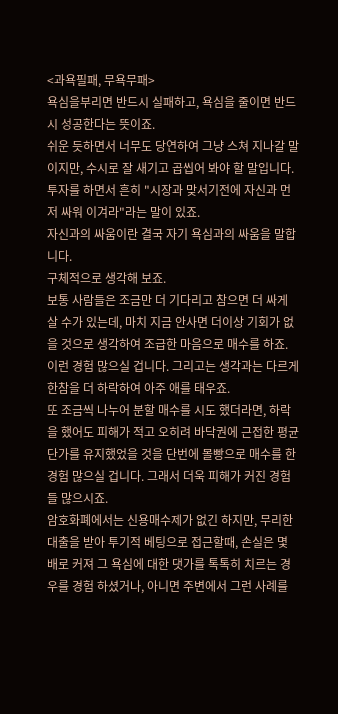<과욕필패, 무욕무패>
욕심을부리면 반드시 실패하고, 욕심을 줄이면 반드시 성공한다는 뜻이죠.
쉬운 듯하면서 너무도 당연하여 그냥 스쳐 지나갈 말이지만, 수시로 잘 새기고 곱씹어 봐야 할 말입니다.
투자를 하면서 흔히 "시장과 맞서기전에 자신과 먼저 싸워 이겨라"라는 말이 있죠.
자신과의 싸움이란 결국 자기 욕심과의 싸움을 말합니다.
구체적으로 생각해 보죠.
보통 사람들은 조금만 더 기다리고 참으면 더 싸게 살 수가 있는데, 마치 지금 안사면 더이상 기회가 없을 것으로 생각하여 조급한 마음으로 매수를 하죠. 이런 경험 많으실 겁니다. 그리고는 생각과는 다르게 한참을 더 하락하여 아주 애를 태우죠.
또 조금씩 나누어 분할 매수를 시도 했더라면, 하락을 했어도 피해가 적고 오히려 바닥권에 근접한 평균단가를 유지했었을 것을 단번에 몰빵으로 매수를 한 경험 많으실 겁니다. 그래서 더욱 피해가 커진 경험들 많으시죠.
암호화폐에서는 신용매수제가 없긴 하지만, 무리한 대출을 받아 투기적 베팅으로 접근할때, 손실은 몇 배로 커져 그 욕심에 대한 댓가를 톡톡히 치르는 경우를 경험 하셨거나, 아니면 주변에서 그런 사례를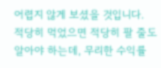어렵지 않게 보셨을 것입니다.
적당히 먹었으면 적당히 팔 줄도 알아야 하는데, 무리한 수익률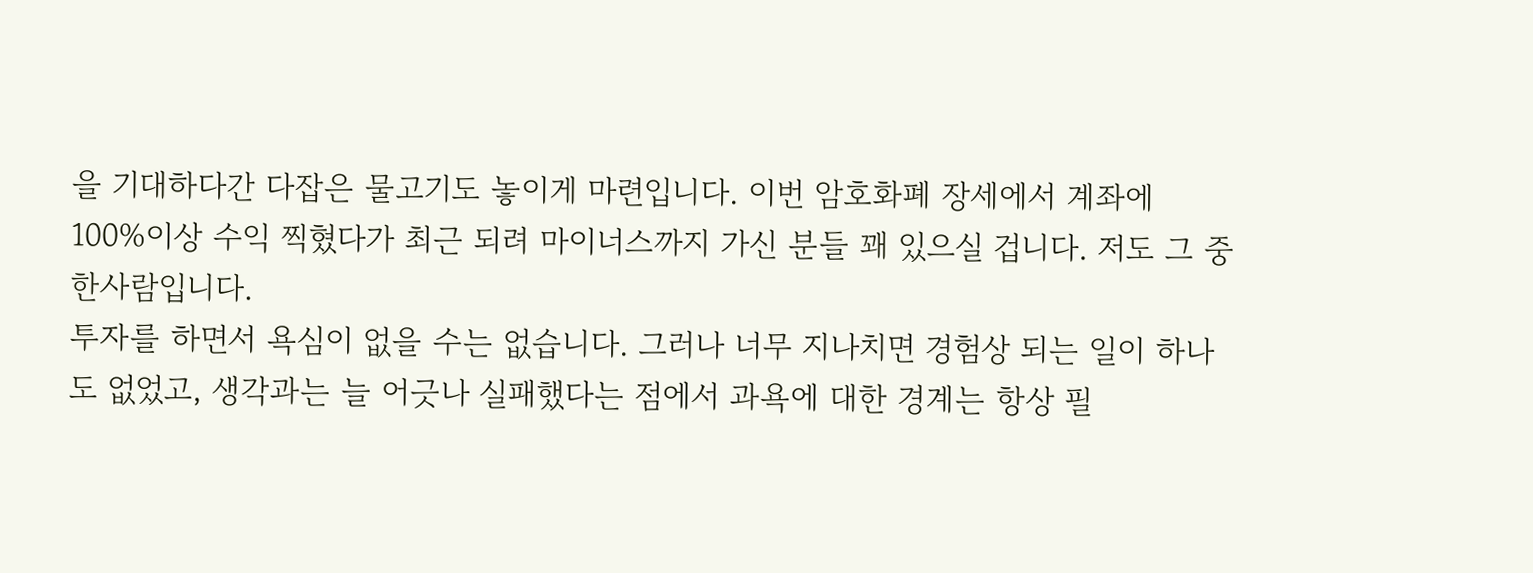을 기대하다간 다잡은 물고기도 놓이게 마련입니다. 이번 암호화폐 장세에서 계좌에 100%이상 수익 찍혔다가 최근 되려 마이너스까지 가신 분들 꽤 있으실 겁니다. 저도 그 중 한사람입니다.
투자를 하면서 욕심이 없을 수는 없습니다. 그러나 너무 지나치면 경험상 되는 일이 하나도 없었고, 생각과는 늘 어긋나 실패했다는 점에서 과욕에 대한 경계는 항상 필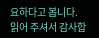요하다고 봅니다.
읽어 주셔서 감사합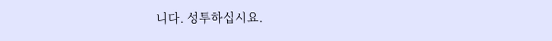니다. 성투하십시요.